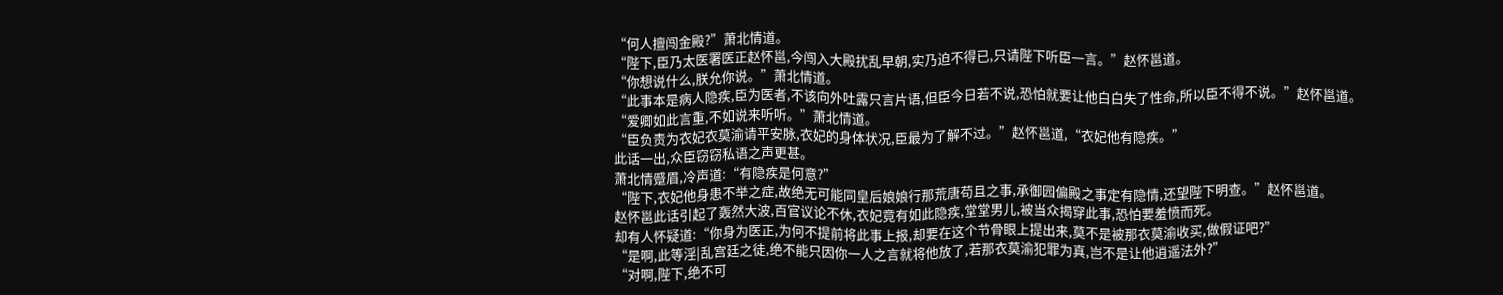“何人擅闯金殿?”萧北情道。
“陛下,臣乃太医署医正赵怀邕,今闯入大殿扰乱早朝,实乃迫不得已,只请陛下听臣一言。”赵怀邕道。
“你想说什么,朕允你说。”萧北情道。
“此事本是病人隐疾,臣为医者,不该向外吐露只言片语,但臣今日若不说,恐怕就要让他白白失了性命,所以臣不得不说。”赵怀邕道。
“爱卿如此言重,不如说来听听。”萧北情道。
“臣负责为衣妃衣莫渝请平安脉,衣妃的身体状况,臣最为了解不过。”赵怀邕道,“衣妃他有隐疾。”
此话一出,众臣窃窃私语之声更甚。
萧北情蹙眉,冷声道:“有隐疾是何意?”
“陛下,衣妃他身患不举之症,故绝无可能同皇后娘娘行那荒唐苟且之事,承御园偏殿之事定有隐情,还望陛下明查。”赵怀邕道。
赵怀邕此话引起了轰然大波,百官议论不休,衣妃竟有如此隐疾,堂堂男儿,被当众揭穿此事,恐怕要羞愤而死。
却有人怀疑道:“你身为医正,为何不提前将此事上报,却要在这个节骨眼上提出来,莫不是被那衣莫渝收买,做假证吧?”
“是啊,此等淫|乱宫廷之徒,绝不能只因你一人之言就将他放了,若那衣莫渝犯罪为真,岂不是让他逍遥法外?”
“对啊,陛下,绝不可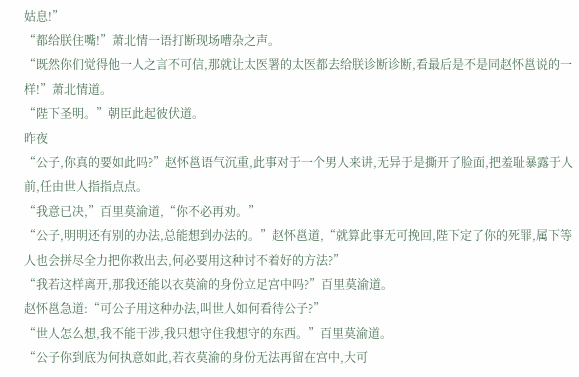姑息!”
“都给朕住嘴!”萧北情一语打断现场嘈杂之声。
“既然你们觉得他一人之言不可信,那就让太医署的太医都去给朕诊断诊断,看最后是不是同赵怀邕说的一样!”萧北情道。
“陛下圣明。”朝臣此起彼伏道。
昨夜
“公子,你真的要如此吗?”赵怀邕语气沉重,此事对于一个男人来讲,无异于是撕开了脸面,把羞耻暴露于人前,任由世人指指点点。
“我意已决,”百里莫渝道,“你不必再劝。”
“公子,明明还有别的办法,总能想到办法的。”赵怀邕道,“就算此事无可挽回,陛下定了你的死罪,属下等人也会拼尽全力把你救出去,何必要用这种讨不着好的方法?”
“我若这样离开,那我还能以衣莫渝的身份立足宫中吗?”百里莫渝道。
赵怀邕急道:“可公子用这种办法,叫世人如何看待公子?”
“世人怎么想,我不能干涉,我只想守住我想守的东西。”百里莫渝道。
“公子你到底为何执意如此,若衣莫渝的身份无法再留在宫中,大可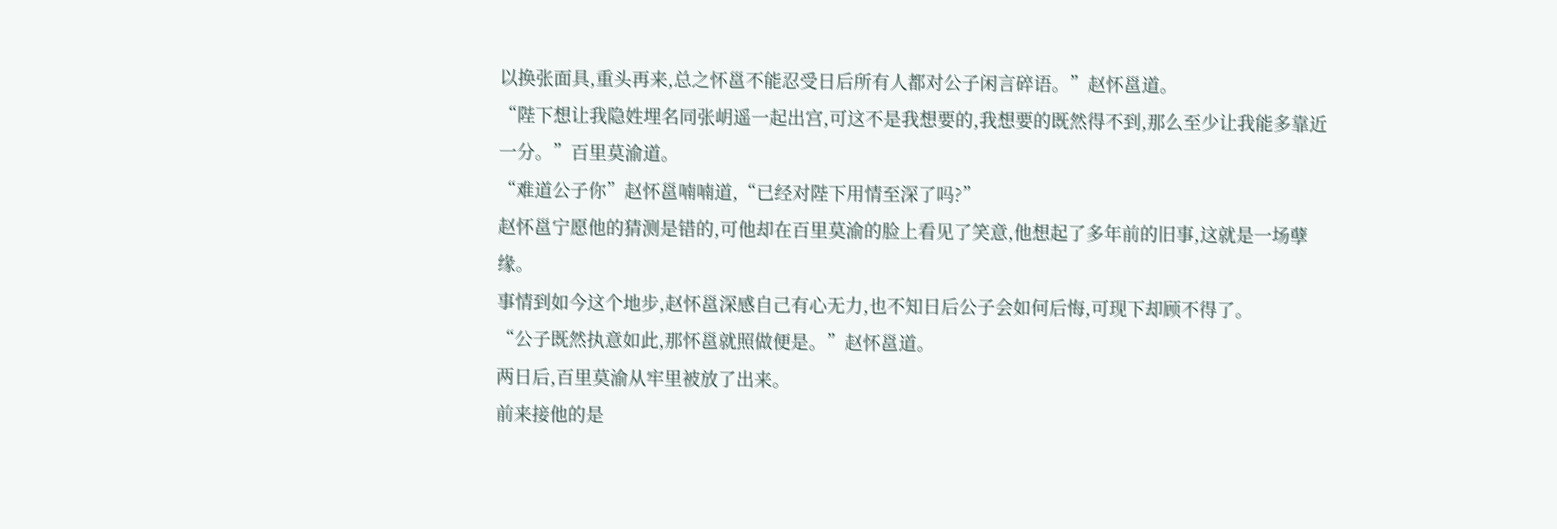以换张面具,重头再来,总之怀邕不能忍受日后所有人都对公子闲言碎语。”赵怀邕道。
“陛下想让我隐姓埋名同张岄遥一起出宫,可这不是我想要的,我想要的既然得不到,那么至少让我能多靠近一分。”百里莫渝道。
“难道公子你”赵怀邕喃喃道,“已经对陛下用情至深了吗?”
赵怀邕宁愿他的猜测是错的,可他却在百里莫渝的脸上看见了笑意,他想起了多年前的旧事,这就是一场孽缘。
事情到如今这个地步,赵怀邕深感自己有心无力,也不知日后公子会如何后悔,可现下却顾不得了。
“公子既然执意如此,那怀邕就照做便是。”赵怀邕道。
两日后,百里莫渝从牢里被放了出来。
前来接他的是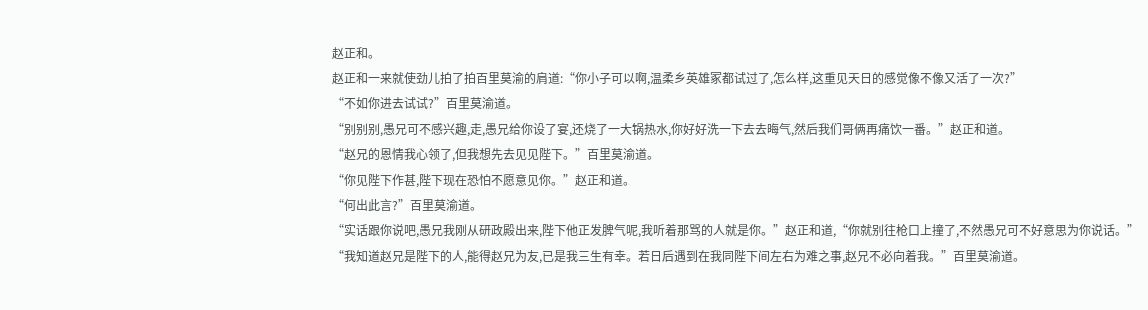赵正和。
赵正和一来就使劲儿拍了拍百里莫渝的肩道:“你小子可以啊,温柔乡英雄冢都试过了,怎么样,这重见天日的感觉像不像又活了一次?”
“不如你进去试试?”百里莫渝道。
“别别别,愚兄可不感兴趣,走,愚兄给你设了宴,还烧了一大锅热水,你好好洗一下去去晦气,然后我们哥俩再痛饮一番。”赵正和道。
“赵兄的恩情我心领了,但我想先去见见陛下。”百里莫渝道。
“你见陛下作甚,陛下现在恐怕不愿意见你。”赵正和道。
“何出此言?”百里莫渝道。
“实话跟你说吧,愚兄我刚从研政殿出来,陛下他正发脾气呢,我听着那骂的人就是你。”赵正和道,“你就别往枪口上撞了,不然愚兄可不好意思为你说话。”
“我知道赵兄是陛下的人,能得赵兄为友,已是我三生有幸。若日后遇到在我同陛下间左右为难之事,赵兄不必向着我。”百里莫渝道。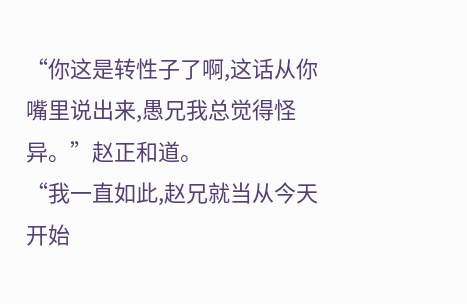“你这是转性子了啊,这话从你嘴里说出来,愚兄我总觉得怪异。”赵正和道。
“我一直如此,赵兄就当从今天开始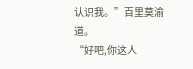认识我。”百里莫渝道。
“好吧,你这人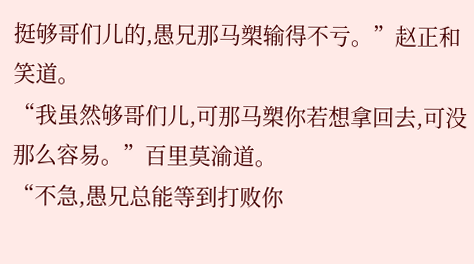挺够哥们儿的,愚兄那马槊输得不亏。”赵正和笑道。
“我虽然够哥们儿,可那马槊你若想拿回去,可没那么容易。”百里莫渝道。
“不急,愚兄总能等到打败你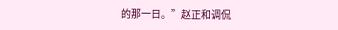的那一日。”赵正和调侃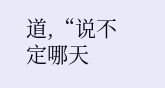道,“说不定哪天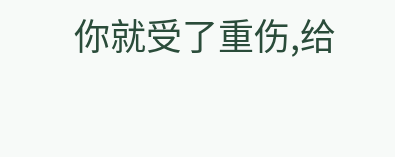你就受了重伤,给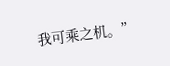我可乘之机。”